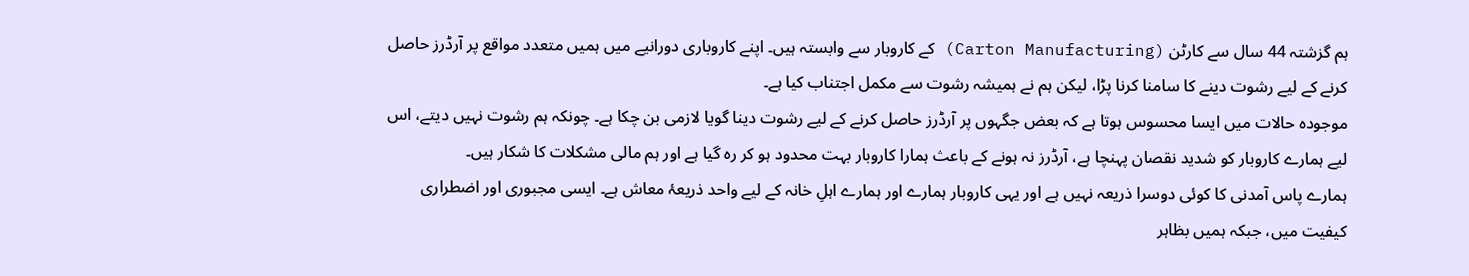ہم گزشتہ 44 سال سے کارٹن (Carton Manufacturing) کے کاروبار سے وابستہ ہیں۔ اپنے کاروباری دورانیے میں ہمیں متعدد مواقع پر آرڈرز حاصل کرنے کے لیے رشوت دینے کا سامنا کرنا پڑا، لیکن ہم نے ہمیشہ رشوت سے مکمل اجتناب کیا ہے۔
موجودہ حالات میں ایسا محسوس ہوتا ہے کہ بعض جگہوں پر آرڈرز حاصل کرنے کے لیے رشوت دینا گویا لازمی بن چکا ہے۔ چونکہ ہم رشوت نہیں دیتے، اس لیے ہمارے کاروبار کو شدید نقصان پہنچا ہے، آرڈرز نہ ہونے کے باعث ہمارا کاروبار بہت محدود ہو کر رہ گیا ہے اور ہم مالی مشکلات کا شکار ہیں۔
ہمارے پاس آمدنی کا کوئی دوسرا ذریعہ نہیں ہے اور یہی کاروبار ہمارے اور ہمارے اہلِ خانہ کے لیے واحد ذریعۂ معاش ہے۔ ایسی مجبوری اور اضطراری کیفیت میں، جبکہ ہمیں بظاہر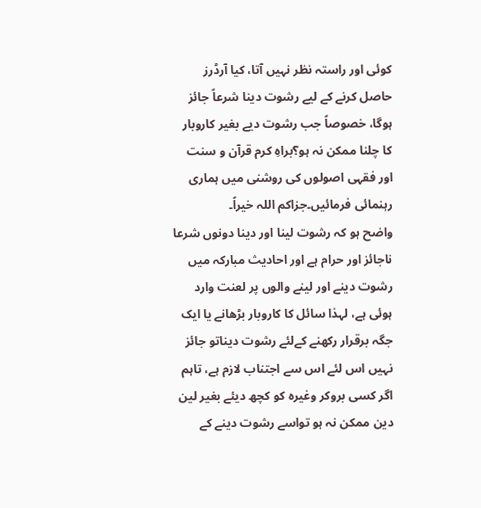کوئی اور راستہ نظر نہیں آتا، کیا آرڈرز حاصل کرنے کے لیے رشوت دینا شرعاً جائز ہوگا، خصوصاً جب رشوت دیے بغیر کاروبار کا چلنا ممکن نہ ہو؟براہِ کرم قرآن و سنت اور فقہی اصولوں کی روشنی میں ہماری رہنمائی فرمائیں۔جزاکم اللہ خیراً۔
واضح ہو کہ رشوت لینا اور دینا دونوں شرعا ناجائز اور حرام ہے اور احادیث مبارکہ میں رشوت دینے اور لینے والوں پر لعنت وارد ہوئی ہے، لہذا سائل کا کاروبار بڑھانے یا ایک جگہ برقرار رکھنے کےلئے رشوت دیناتو جائز نہیں اس لئے اس سے اجتناب لازم ہے، تاہم اگر کسی بروکر وغیرہ کو کچھ دیئے بغیر لین دین ممکن نہ ہو تواسے رشوت دینے کے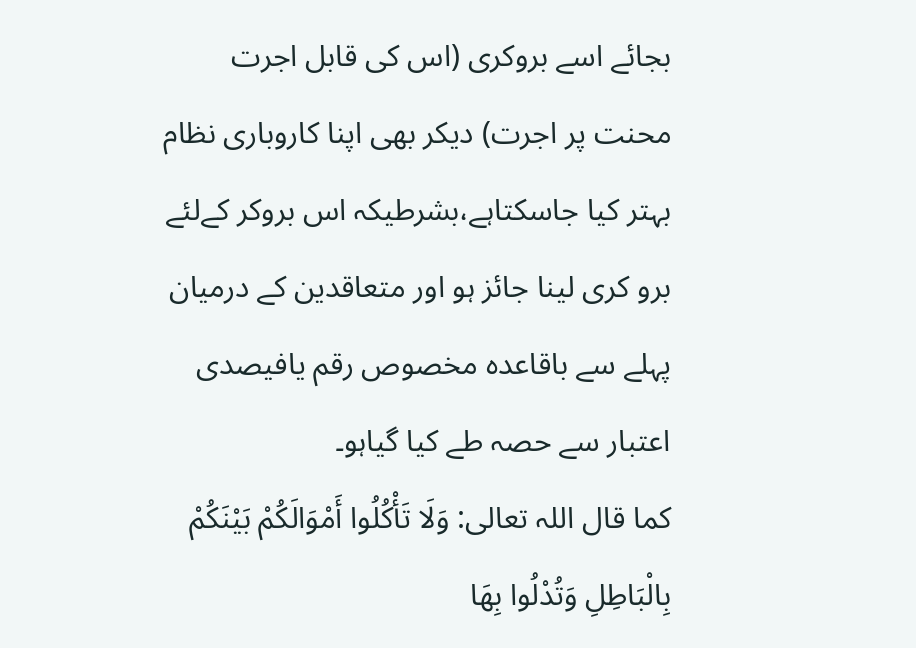بجائے اسے بروکری (اس کی قابل اجرت محنت پر اجرت) دیکر بھی اپنا کاروباری نظام بہتر کیا جاسکتاہے،بشرطیکہ اس بروکر کےلئے برو کری لینا جائز ہو اور متعاقدین کے درمیان پہلے سے باقاعدہ مخصوص رقم یافیصدی اعتبار سے حصہ طے کیا گیاہو۔
کما قال اللہ تعالی: وَلَا تَأْكُلُوا أَمْوَالَكُمْ بَيْنَكُمْ بِالْبَاطِلِ وَتُدْلُوا بِهَا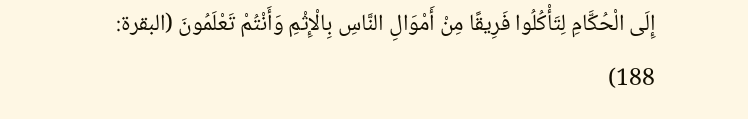إِلَى الْحُكَّامِ لِتَأْكُلُوا فَرِيقًا مِنْ أَمْوَالِ النَّاسِ بِالْإِثْمِ وَأَنْتُمْ تَعْلَمُونَ (البقرة: 188)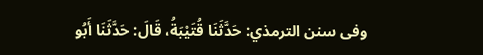وفی سنن الترمذي: حَدَّثَنَا قُتَيْبَةُ، قَالَ: حَدَّثَنَا أَبُو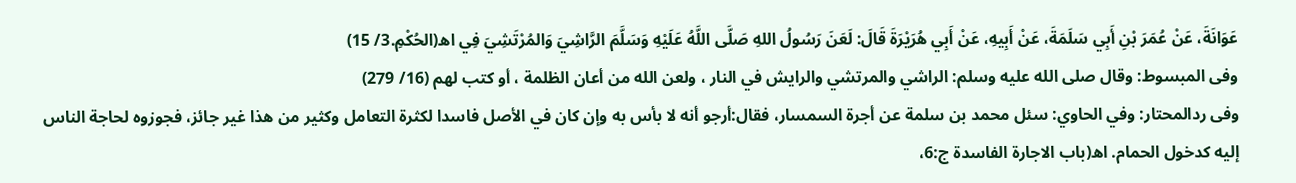عَوَانَةَ، عَنْ عُمَرَ بْنِ أَبِي سَلَمَةَ، عَنْ أَبِيهِ، عَنْ أَبِي هُرَيْرَةَ قَالَ: لَعَنَ رَسُولُ اللهِ صَلَّى اللَّهُ عَلَيْهِ وَسَلَّمَ الرَّاشِيَ وَالمُرْتَشِيَ فِي اھ(الحُكْمِ.3/ 15)
وفی المبسوط: وقال صلى الله عليه وسلم: الراشي والمرتشي والرايش في النار ، ولعن الله من أعان الظلمة ، أو كتب لهم (16/ 279)
وفی ردالمحتار: وفي الحاوي: سئل محمد بن سلمة عن أجرة السمسار، فقال:أرجو أنه لا بأس به وإن كان في الأصل فاسدا لكثرة التعامل وكثير من هذا غير جائز، فجوزوه لحاجة الناس إليه كدخول الحمام. اھ(باب الاجارة الفاسدة ج:6،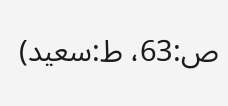ص:63، ط:سعید)